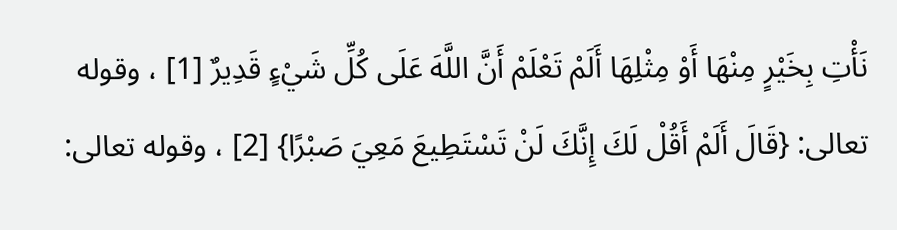نَأْتِ بِخَيْرٍ مِنْهَا أَوْ مِثْلِهَا أَلَمْ تَعْلَمْ أَنَّ اللَّهَ عَلَى كُلِّ شَيْءٍ قَدِيرٌ [1] ، وقوله تعالى: {قَالَ أَلَمْ أَقُلْ لَكَ إِنَّكَ لَنْ تَسْتَطِيعَ مَعِيَ صَبْرًا} [2] ، وقوله تعالى: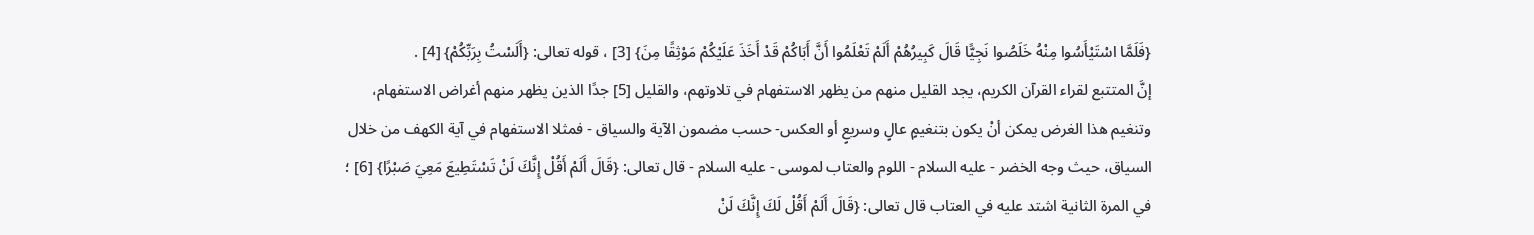{فَلَمَّا اسْتَيْأَسُوا مِنْهُ خَلَصُوا نَجِيًّا قَالَ كَبِيرُهُمْ أَلَمْ تَعْلَمُوا أَنَّ أَبَاكُمْ قَدْ أَخَذَ عَلَيْكُمْ مَوْثِقًا مِنَ} [3] ، قوله تعالى: {أَلَسْتُ بِرَبِّكُمْ} [4] .
إنَّ المتتبع لقراء القرآن الكريم، يجد القليل منهم من يظهر الاستفهام في تلاوتهم، والقليل [5] جدًا الذين يظهر منهم أغراض الاستفهام، وتنغيم هذا الغرض يمكن أنْ يكون بتنغيمٍ عالٍ وسريعٍ أو العكس- حسب مضمون الآية والسياق - فمثلا الاستفهام في آية الكهف من خلال السياق، حيث وجه الخضر - عليه السلام - اللوم والعتاب لموسى - عليه السلام - قال تعالى: {قَالَ أَلَمْ أَقُلْ إِنَّكَ لَنْ تَسْتَطِيعَ مَعِيَ صَبْرًا} [6] ؛ في المرة الثانية اشتد عليه في العتاب قال تعالى: {قَالَ أَلَمْ أَقُلْ لَكَ إِنَّكَ لَنْ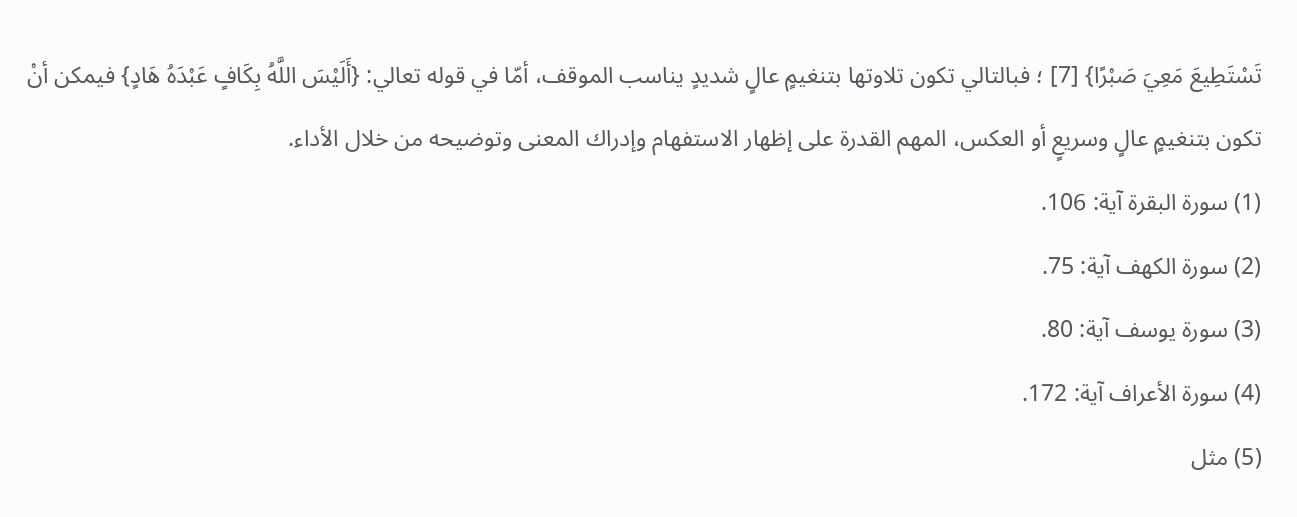تَسْتَطِيعَ مَعِيَ صَبْرًا} [7] ؛ فبالتالي تكون تلاوتها بتنغيمٍ عالٍ شديدٍ يناسب الموقف، أمّا في قوله تعالي: {أَلَيْسَ اللَّهُ بِكَافٍ عَبْدَهُ هَادٍ} فيمكن أنْ تكون بتنغيمٍ عالٍ وسريعٍ أو العكس، المهم القدرة على إظهار الاستفهام وإدراك المعنى وتوضيحه من خلال الأداء.
(1) سورة البقرة آية: 106.
(2) سورة الكهف آية: 75.
(3) سورة يوسف آية: 80.
(4) سورة الأعراف آية: 172.
(5) مثل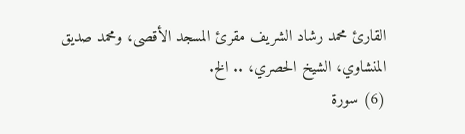القارئ محمد رشاد الشريف مقرئ المسجد الأقصى، ومحمد صديق المنشاوي، الشيخ الحصري، .. الخ.
(6) سورة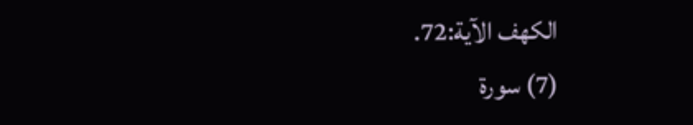الكهف الآية:72.
(7) سورة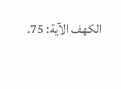الكهف الآية: 75.